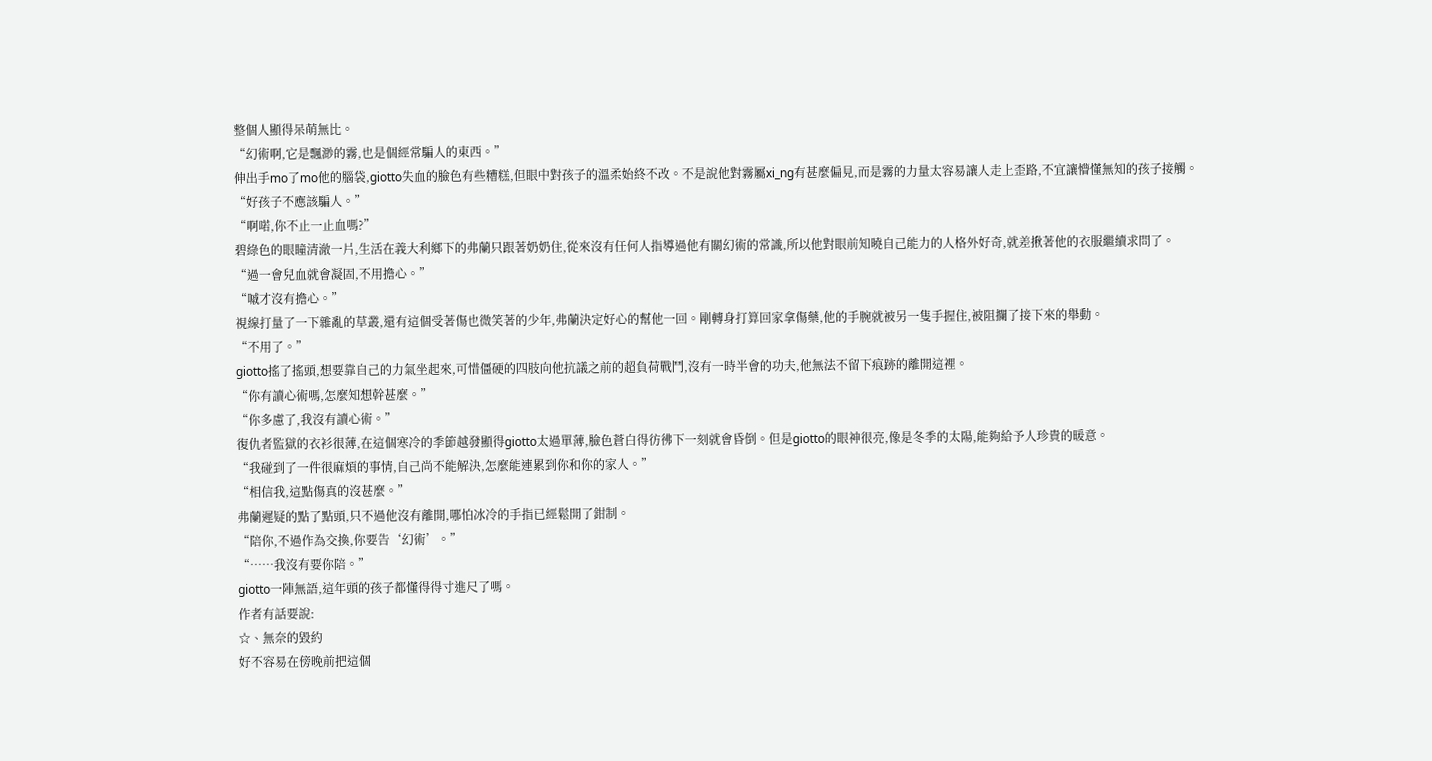整個人顯得呆萌無比。
“幻術啊,它是飄渺的霧,也是個經常騙人的東西。”
伸出手mo了mo他的腦袋,giotto失血的臉色有些糟糕,但眼中對孩子的溫柔始終不改。不是說他對霧屬xi_ng有甚麼偏見,而是霧的力量太容易讓人走上歪路,不宜讓懵懂無知的孩子接觸。
“好孩子不應該騙人。”
“啊喏,你不止一止血嗎?”
碧綠色的眼瞳清澈一片,生活在義大利鄉下的弗蘭只跟著奶奶住,從來沒有任何人指導過他有關幻術的常識,所以他對眼前知曉自己能力的人格外好奇,就差揪著他的衣服繼續求問了。
“過一會兒血就會凝固,不用擔心。”
“嘁才沒有擔心。”
視線打量了一下雜亂的草叢,還有這個受著傷也微笑著的少年,弗蘭決定好心的幫他一回。剛轉身打算回家拿傷藥,他的手腕就被另一隻手握住,被阻攔了接下來的舉動。
“不用了。”
giotto搖了搖頭,想要靠自己的力氣坐起來,可惜僵硬的四肢向他抗議之前的超負荷戰鬥,沒有一時半會的功夫,他無法不留下痕跡的離開這裡。
“你有讀心術嗎,怎麼知想幹甚麼。”
“你多慮了,我沒有讀心術。”
復仇者監獄的衣衫很薄,在這個寒冷的季節越發顯得giotto太過單薄,臉色蒼白得彷彿下一刻就會昏倒。但是giotto的眼神很亮,像是冬季的太陽,能夠給予人珍貴的暖意。
“我碰到了一件很麻煩的事情,自己尚不能解決,怎麼能連累到你和你的家人。”
“相信我,這點傷真的沒甚麼。”
弗蘭遲疑的點了點頭,只不過他沒有離開,哪怕冰冷的手指已經鬆開了鉗制。
“陪你,不過作為交換,你要告‘幻術’。”
“……我沒有要你陪。”
giotto一陣無語,這年頭的孩子都懂得得寸進尺了嗎。
作者有話要說:
☆、無奈的毀約
好不容易在傍晚前把這個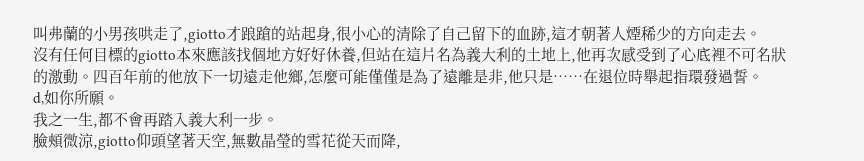叫弗蘭的小男孩哄走了,giotto才踉蹌的站起身,很小心的清除了自己留下的血跡,這才朝著人煙稀少的方向走去。
沒有任何目標的giotto本來應該找個地方好好休養,但站在這片名為義大利的土地上,他再次感受到了心底裡不可名狀的激動。四百年前的他放下一切遠走他鄉,怎麼可能僅僅是為了遠離是非,他只是……在退位時舉起指環發過誓。
d,如你所願。
我之一生,都不會再踏入義大利一步。
臉頰微涼,giotto仰頭望著天空,無數晶瑩的雪花從天而降,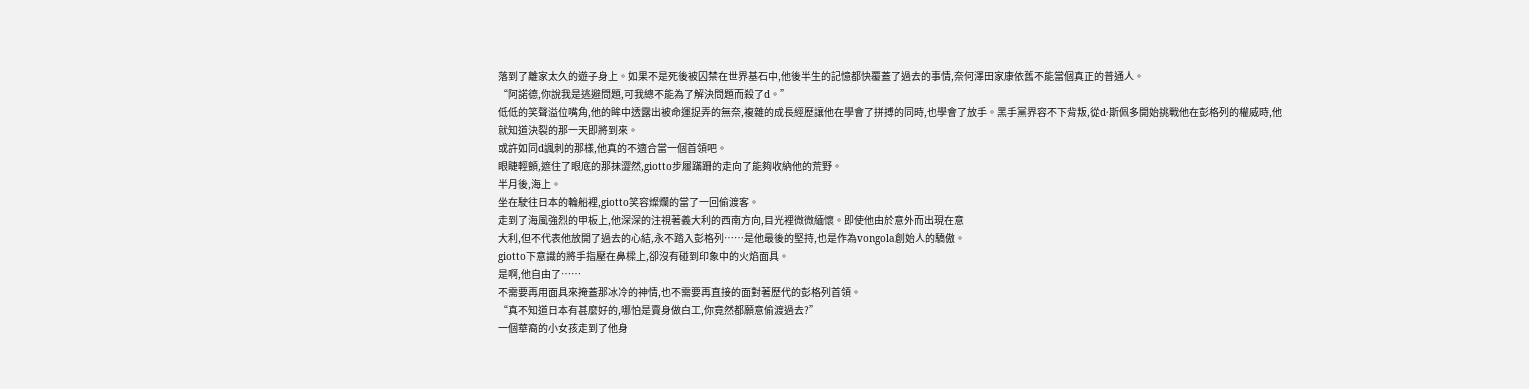落到了離家太久的遊子身上。如果不是死後被囚禁在世界基石中,他後半生的記憶都快覆蓋了過去的事情,奈何澤田家康依舊不能當個真正的普通人。
“阿諾德,你說我是逃避問題,可我總不能為了解決問題而殺了d。”
低低的笑聲溢位嘴角,他的眸中透露出被命運捉弄的無奈,複雜的成長經歷讓他在學會了拼搏的同時,也學會了放手。黑手黨界容不下背叛,從d·斯佩多開始挑戰他在彭格列的權威時,他就知道決裂的那一天即將到來。
或許如同d諷刺的那樣,他真的不適合當一個首領吧。
眼睫輕顫,遮住了眼底的那抹澀然,giotto步履蹣跚的走向了能夠收納他的荒野。
半月後,海上。
坐在駛往日本的輪船裡,giotto笑容燦爛的當了一回偷渡客。
走到了海風強烈的甲板上,他深深的注視著義大利的西南方向,目光裡微微緬懷。即使他由於意外而出現在意
大利,但不代表他放開了過去的心結,永不踏入彭格列……是他最後的堅持,也是作為vongola創始人的驕傲。
giotto下意識的將手指壓在鼻樑上,卻沒有碰到印象中的火焰面具。
是啊,他自由了……
不需要再用面具來掩蓋那冰冷的神情,也不需要再直接的面對著歷代的彭格列首領。
“真不知道日本有甚麼好的,哪怕是賣身做白工,你竟然都願意偷渡過去?”
一個華裔的小女孩走到了他身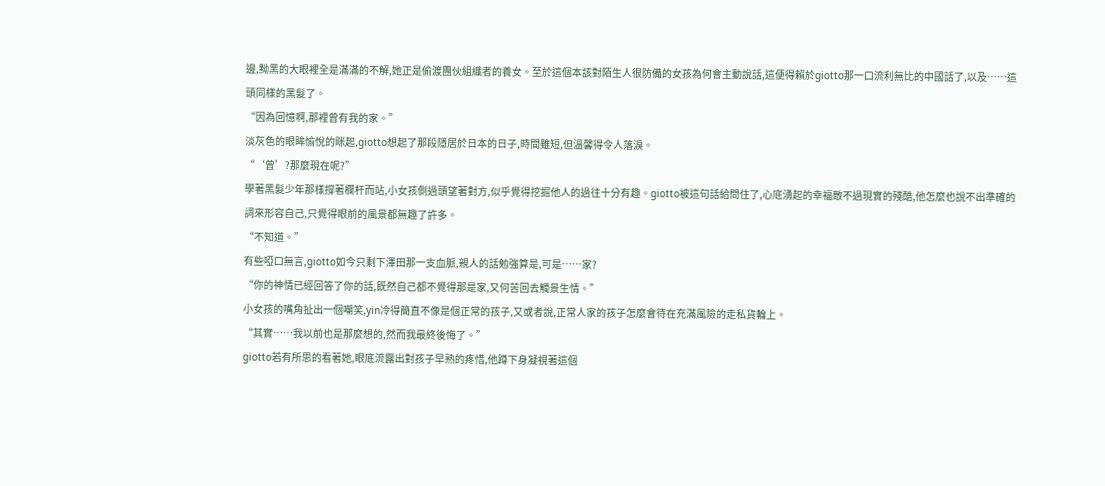邊,黝黑的大眼裡全是滿滿的不解,她正是偷渡團伙組織者的養女。至於這個本該對陌生人很防備的女孩為何會主動說話,這便得賴於giotto那一口流利無比的中國話了,以及……這頭同樣的黑髮了。
“因為回憶啊,那裡曾有我的家。”
淡灰色的眼眸愉悅的眯起,giotto想起了那段隱居於日本的日子,時間雖短,但溫馨得令人落淚。
“‘曾’?那麼現在呢?”
學著黑髮少年那樣撐著欄杆而站,小女孩側過頭望著對方,似乎覺得挖掘他人的過往十分有趣。giotto被這句話給問住了,心底湧起的幸福敵不過現實的殘酷,他怎麼也說不出準確的詞來形容自己,只覺得眼前的風景都無趣了許多。
“不知道。”
有些啞口無言,giotto如今只剩下澤田那一支血脈,親人的話勉強算是,可是……家?
“你的神情已經回答了你的話,既然自己都不覺得那是家,又何苦回去觸景生情。”
小女孩的嘴角扯出一個嘲笑,yin冷得簡直不像是個正常的孩子,又或者說,正常人家的孩子怎麼會待在充滿風險的走私貨輪上。
“其實……我以前也是那麼想的,然而我最終後悔了。”
giotto若有所思的看著她,眼底流露出對孩子早熟的疼惜,他蹲下身凝視著這個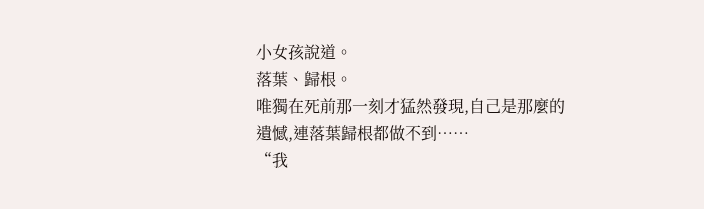小女孩說道。
落葉、歸根。
唯獨在死前那一刻才猛然發現,自己是那麼的遺憾,連落葉歸根都做不到……
“我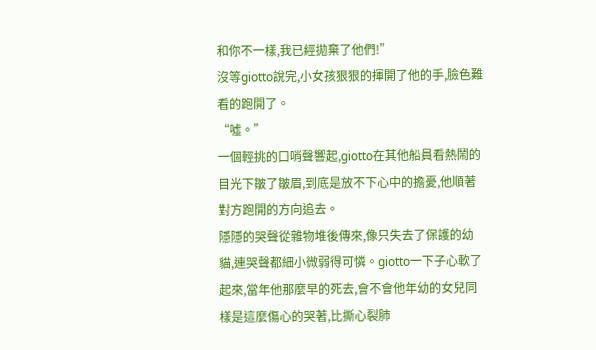和你不一樣,我已經拋棄了他們!”
沒等giotto說完,小女孩狠狠的揮開了他的手,臉色難看的跑開了。
“噓。”
一個輕挑的口哨聲響起,giotto在其他船員看熱鬧的目光下皺了皺眉,到底是放不下心中的擔憂,他順著對方跑開的方向追去。
隱隱的哭聲從雜物堆後傳來,像只失去了保護的幼貓,連哭聲都細小微弱得可憐。giotto一下子心軟了起來,當年他那麼早的死去,會不會他年幼的女兒同樣是這麼傷心的哭著,比撕心裂肺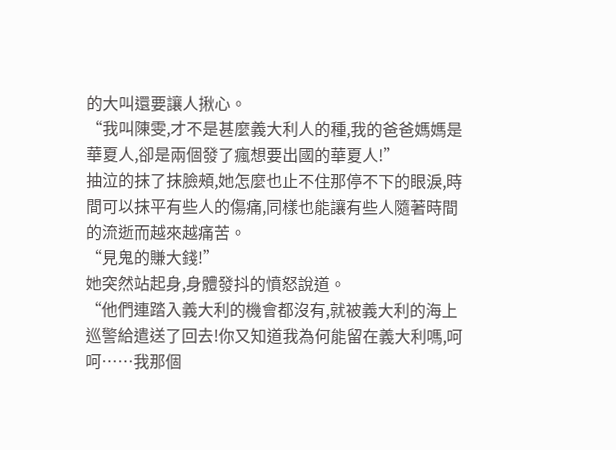的大叫還要讓人揪心。
“我叫陳雯,才不是甚麼義大利人的種,我的爸爸媽媽是華夏人,卻是兩個發了瘋想要出國的華夏人!”
抽泣的抹了抹臉頰,她怎麼也止不住那停不下的眼淚,時間可以抹平有些人的傷痛,同樣也能讓有些人隨著時間的流逝而越來越痛苦。
“見鬼的賺大錢!”
她突然站起身,身體發抖的憤怒說道。
“他們連踏入義大利的機會都沒有,就被義大利的海上巡警給遣送了回去!你又知道我為何能留在義大利嗎,呵呵……我那個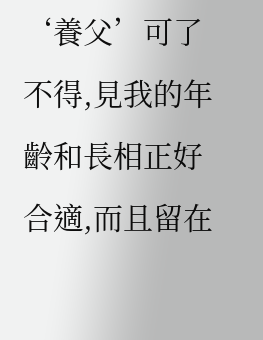‘養父’可了不得,見我的年齡和長相正好合適,而且留在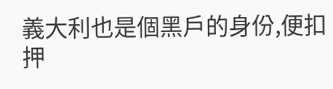義大利也是個黑戶的身份,便扣押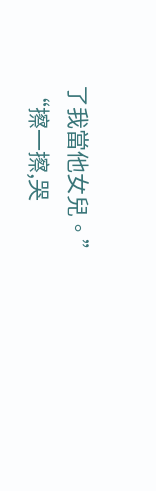了我當他女兒。”
“擦一擦,哭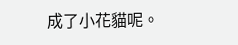成了小花貓呢。